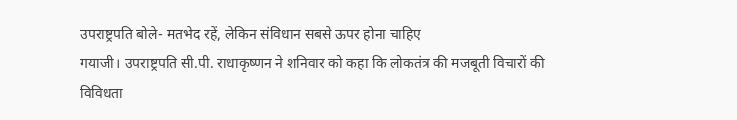उपराष्ट्रपति बोले- मतभेद रहें, लेकिन संविधान सबसे ऊपर होना चाहिए
गयाजी। उपराष्ट्रपति सी.पी. राधाकृष्णन ने शनिवार को कहा कि लोकतंत्र की मजबूती विचारों की विविधता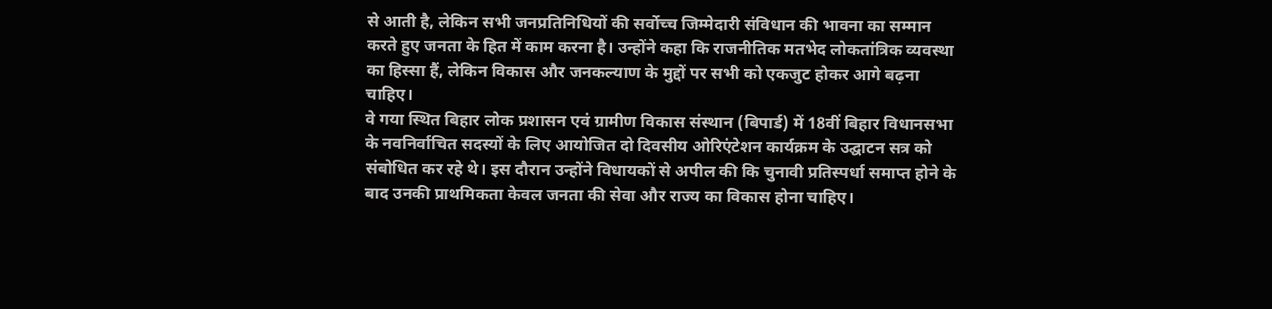से आती है, लेकिन सभी जनप्रतिनिधियों की सर्वोच्च जिम्मेदारी संविधान की भावना का सम्मान करते हुए जनता के हित में काम करना है। उन्होंने कहा कि राजनीतिक मतभेद लोकतांत्रिक व्यवस्था का हिस्सा हैं, लेकिन विकास और जनकल्याण के मुद्दों पर सभी को एकजुट होकर आगे बढ़ना चाहिए।
वे गया स्थित बिहार लोक प्रशासन एवं ग्रामीण विकास संस्थान (बिपार्ड) में 18वीं बिहार विधानसभा के नवनिर्वाचित सदस्यों के लिए आयोजित दो दिवसीय ओरिएंटेशन कार्यक्रम के उद्घाटन सत्र को संबोधित कर रहे थे। इस दौरान उन्होंने विधायकों से अपील की कि चुनावी प्रतिस्पर्धा समाप्त होने के बाद उनकी प्राथमिकता केवल जनता की सेवा और राज्य का विकास होना चाहिए।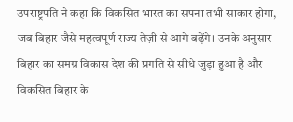उपराष्ट्रपति ने कहा कि विकसित भारत का सपना तभी साकार होगा, जब बिहार जैसे महत्वपूर्ण राज्य तेज़ी से आगे बढ़ेंगे। उनके अनुसार बिहार का समग्र विकास देश की प्रगति से सीधे जुड़ा हुआ है और विकसित बिहार के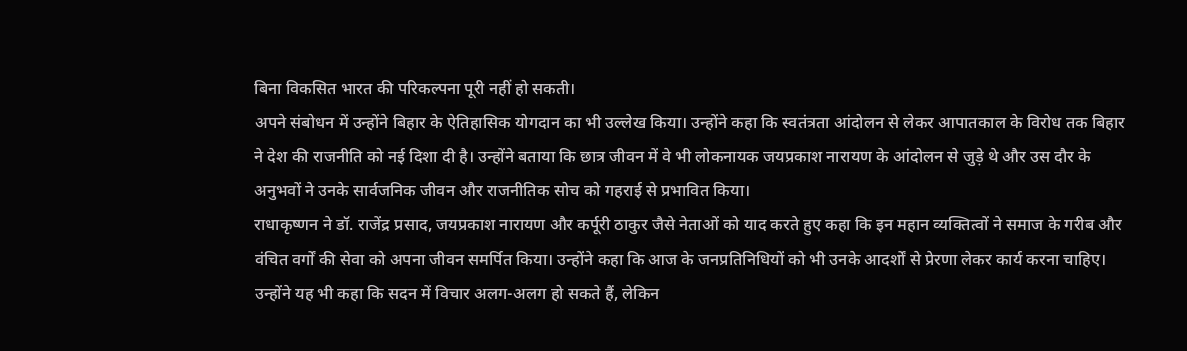बिना विकसित भारत की परिकल्पना पूरी नहीं हो सकती।
अपने संबोधन में उन्होंने बिहार के ऐतिहासिक योगदान का भी उल्लेख किया। उन्होंने कहा कि स्वतंत्रता आंदोलन से लेकर आपातकाल के विरोध तक बिहार ने देश की राजनीति को नई दिशा दी है। उन्होंने बताया कि छात्र जीवन में वे भी लोकनायक जयप्रकाश नारायण के आंदोलन से जुड़े थे और उस दौर के अनुभवों ने उनके सार्वजनिक जीवन और राजनीतिक सोच को गहराई से प्रभावित किया।
राधाकृष्णन ने डॉ. राजेंद्र प्रसाद, जयप्रकाश नारायण और कर्पूरी ठाकुर जैसे नेताओं को याद करते हुए कहा कि इन महान व्यक्तित्वों ने समाज के गरीब और वंचित वर्गों की सेवा को अपना जीवन समर्पित किया। उन्होंने कहा कि आज के जनप्रतिनिधियों को भी उनके आदर्शों से प्रेरणा लेकर कार्य करना चाहिए।
उन्होंने यह भी कहा कि सदन में विचार अलग-अलग हो सकते हैं, लेकिन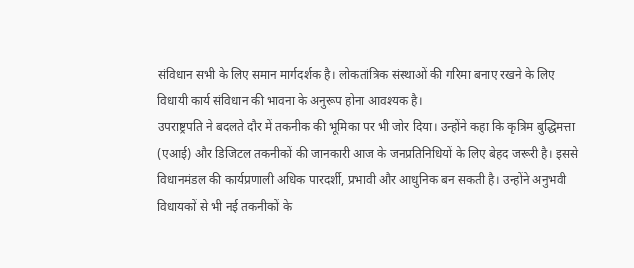संविधान सभी के लिए समान मार्गदर्शक है। लोकतांत्रिक संस्थाओं की गरिमा बनाए रखने के लिए विधायी कार्य संविधान की भावना के अनुरूप होना आवश्यक है।
उपराष्ट्रपति ने बदलते दौर में तकनीक की भूमिका पर भी जोर दिया। उन्होंने कहा कि कृत्रिम बुद्धिमत्ता (एआई) और डिजिटल तकनीकों की जानकारी आज के जनप्रतिनिधियों के लिए बेहद जरूरी है। इससे विधानमंडल की कार्यप्रणाली अधिक पारदर्शी, प्रभावी और आधुनिक बन सकती है। उन्होंने अनुभवी विधायकों से भी नई तकनीकों के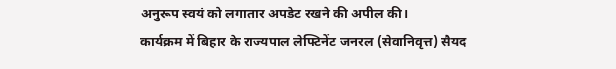अनुरूप स्वयं को लगातार अपडेट रखने की अपील की।
कार्यक्रम में बिहार के राज्यपाल लेफ्टिनेंट जनरल (सेवानिवृत्त) सैयद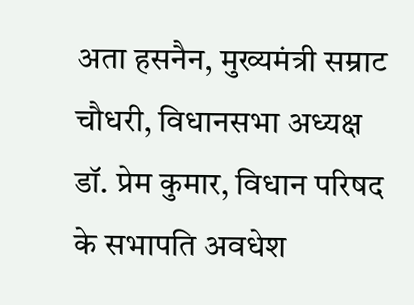अता हसनैन, मुख्यमंत्री सम्राट चौधरी, विधानसभा अध्यक्ष डॉ. प्रेम कुमार, विधान परिषद के सभापति अवधेश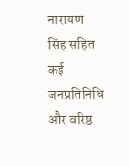नारायण सिंह सहित कई जनप्रतिनिधि और वरिष्ठ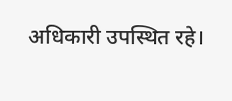अधिकारी उपस्थित रहे।